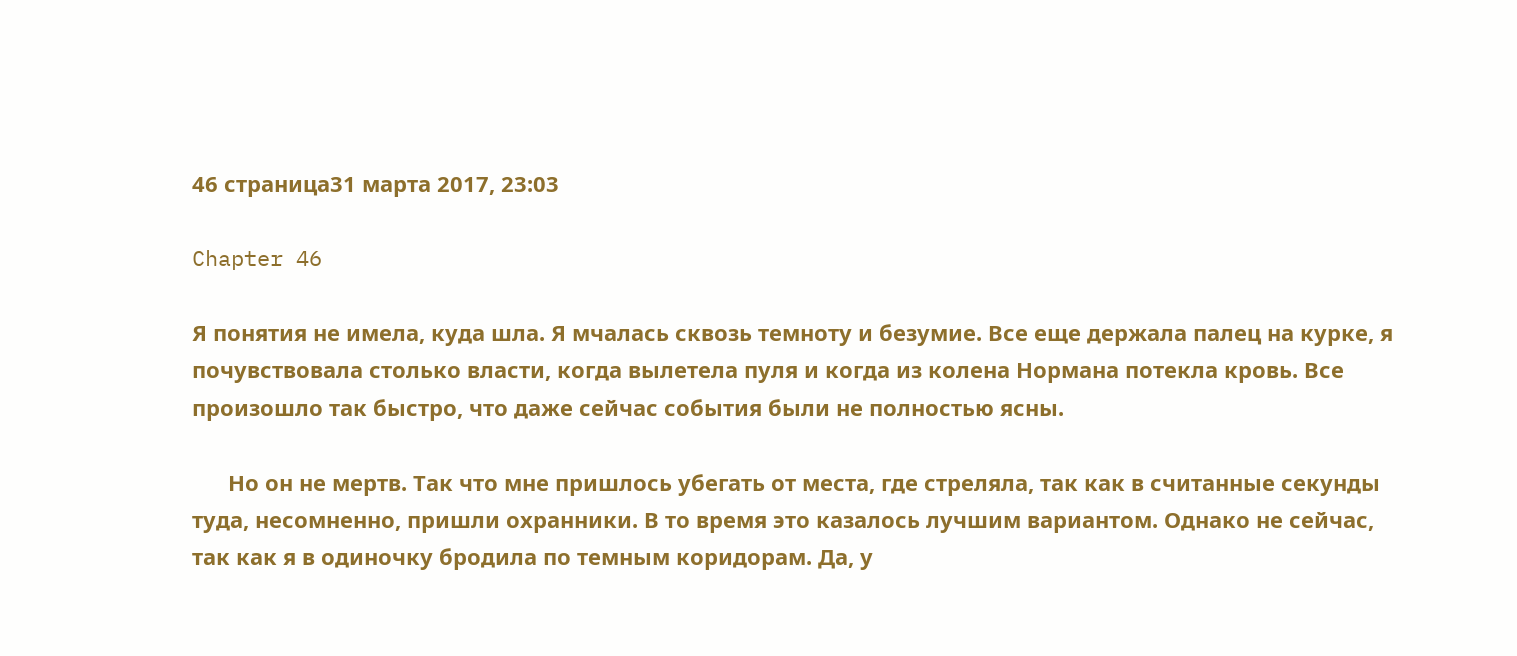46 страница31 марта 2017, 23:03

Chapter 46

Я понятия не имела, куда шла. Я мчалась сквозь темноту и безумие. Все еще держала палец на курке, я почувствовала столько власти, когда вылетела пуля и когда из колена Нормана потекла кровь. Все произошло так быстро, что даже сейчас события были не полностью ясны.

      Но он не мертв. Так что мне пришлось убегать от места, где стреляла, так как в считанные секунды туда, несомненно, пришли охранники. В то время это казалось лучшим вариантом. Однако не сейчас, так как я в одиночку бродила по темным коридорам. Да, у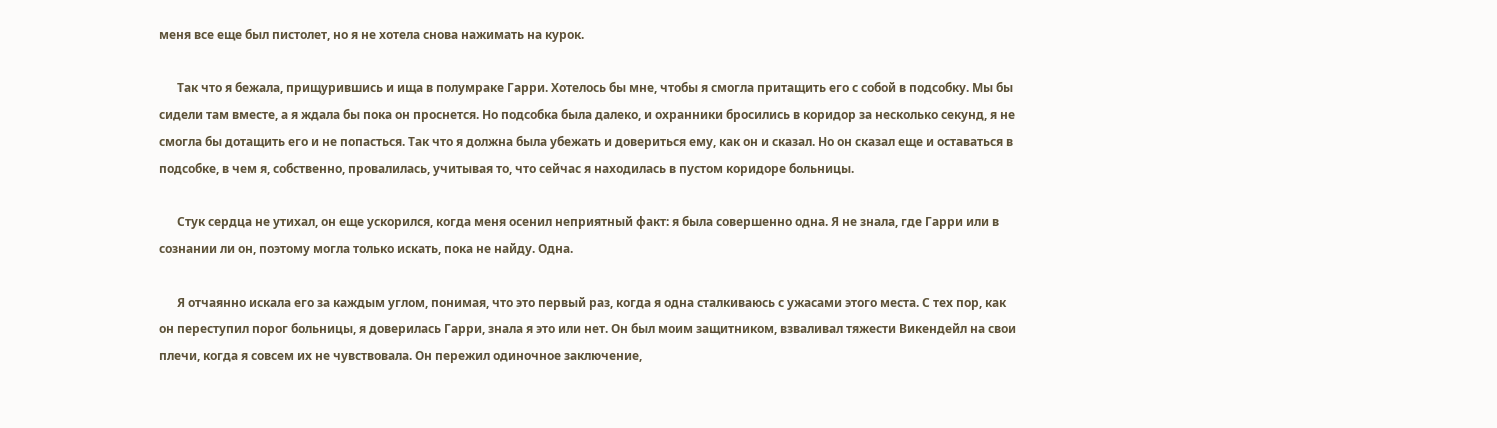меня все еще был пистолет, но я не хотела снова нажимать на курок.

      Так что я бежала, прищурившись и ища в полумраке Гарри. Хотелось бы мне, чтобы я смогла притащить его с собой в подсобку. Мы бы сидели там вместе, а я ждала бы пока он проснется. Но подсобка была далеко, и охранники бросились в коридор за несколько секунд, я не смогла бы дотащить его и не попасться. Так что я должна была убежать и довериться ему, как он и сказал. Но он сказал еще и оставаться в подсобке, в чем я, собственно, провалилась, учитывая то, что сейчас я находилась в пустом коридоре больницы.

      Стук сердца не утихал, он еще ускорился, когда меня осенил неприятный факт: я была совершенно одна. Я не знала, где Гарри или в сознании ли он, поэтому могла только искать, пока не найду. Одна.

      Я отчаянно искала его за каждым углом, понимая, что это первый раз, когда я одна сталкиваюсь с ужасами этого места. С тех пор, как он переступил порог больницы, я доверилась Гарри, знала я это или нет. Он был моим защитником, взваливал тяжести Викендейл на свои плечи, когда я совсем их не чувствовала. Он пережил одиночное заключение,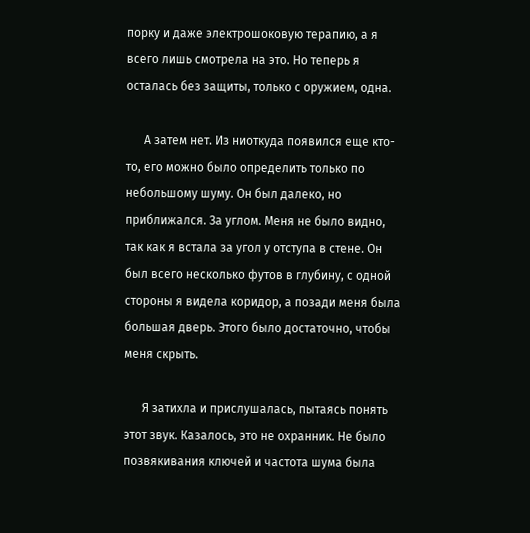порку и даже электрошоковую терапию, а я всего лишь смотрела на это. Но теперь я осталась без защиты, только с оружием, одна.

      А затем нет. Из ниоткуда появился еще кто-то, его можно было определить только по небольшому шуму. Он был далеко, но приближался. За углом. Меня не было видно, так как я встала за угол у отступа в стене. Он был всего несколько футов в глубину, с одной стороны я видела коридор, а позади меня была большая дверь. Этого было достаточно, чтобы меня скрыть.

      Я затихла и прислушалась, пытаясь понять этот звук. Казалось, это не охранник. Не было позвякивания ключей и частота шума была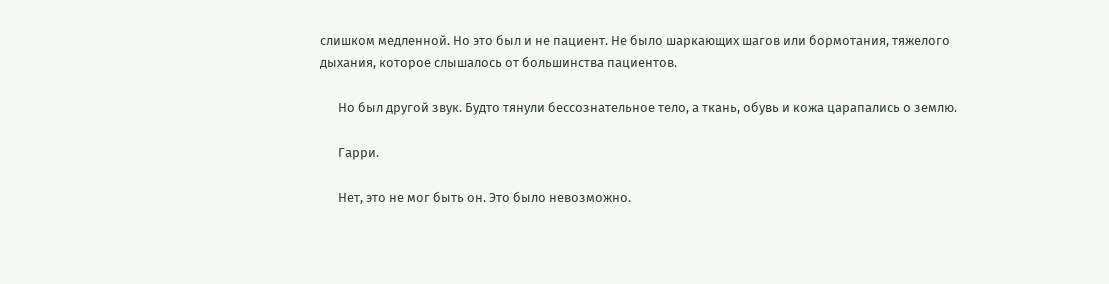слишком медленной. Но это был и не пациент. Не было шаркающих шагов или бормотания, тяжелого дыхания, которое слышалось от большинства пациентов.

      Но был другой звук. Будто тянули бессознательное тело, а ткань, обувь и кожа царапались о землю.

      Гарри.

      Нет, это не мог быть он. Это было невозможно.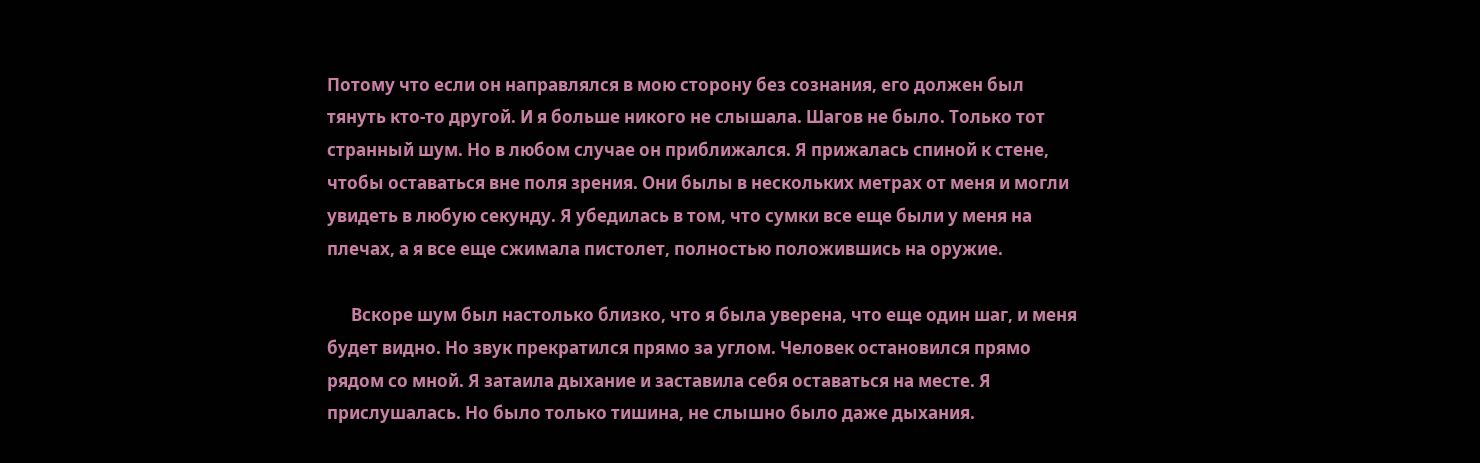Потому что если он направлялся в мою сторону без сознания, его должен был тянуть кто-то другой. И я больше никого не слышала. Шагов не было. Только тот странный шум. Но в любом случае он приближался. Я прижалась спиной к стене, чтобы оставаться вне поля зрения. Они былы в нескольких метрах от меня и могли увидеть в любую секунду. Я убедилась в том, что сумки все еще были у меня на плечах, а я все еще сжимала пистолет, полностью положившись на оружие.

      Вскоре шум был настолько близко, что я была уверена, что еще один шаг, и меня будет видно. Но звук прекратился прямо за углом. Человек остановился прямо рядом со мной. Я затаила дыхание и заставила себя оставаться на месте. Я прислушалась. Но было только тишина, не слышно было даже дыхания.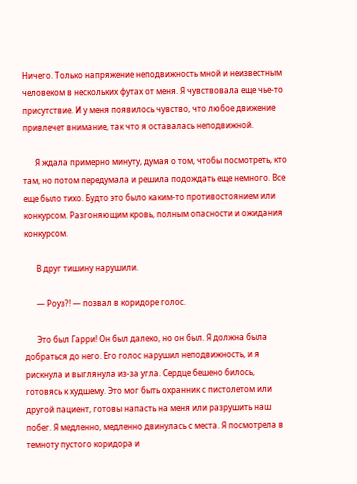Ничего. Только напряжение неподвижность мной и неизвестным человеком в нескольких футах от меня. Я чувствовала еще чье-то присутствие. И у меня появилось чувство, что любое движение привлечет внимание, так что я оставалась неподвижной.

      Я ждала примерно минуту, думая о том, чтобы посмотреть, кто там, но потом передумала и решила подождать еще немного. Все еще было тихо. Будто это было каким-то противостоянием или конкурсом. Разгоняющим кровь, полным опасности и ожидания конкурсом.

      В друг тишину нарушили.

      — Роуз?! — позвал в коридоре голос.

      Это был Гарри! Он был далеко, но он был. Я должна была добраться до него. Его голос нарушил неподвижность, и я рискнула и выглянула из-за угла. Сердце бешено билось, готовясь к худшему. Это мог быть охранник с пистолетом или другой пациент, готовы напасть на меня или разрушить наш побег. Я медленно, медленно двинулась с места. Я посмотрела в темноту пустого коридора и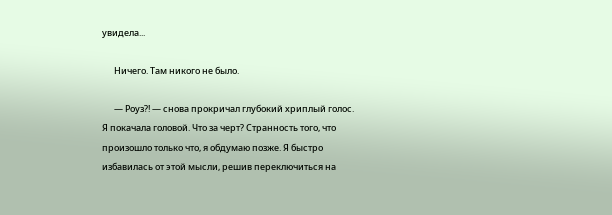увидела...

      Ничего. Там никого не было.

      — Роуз?! — снова прокричал глубокий хриплый голос. Я покачала головой. Что за черт? Странность того, что произошло только что, я обдумаю позже. Я быстро избавилась от этой мысли, решив переключиться на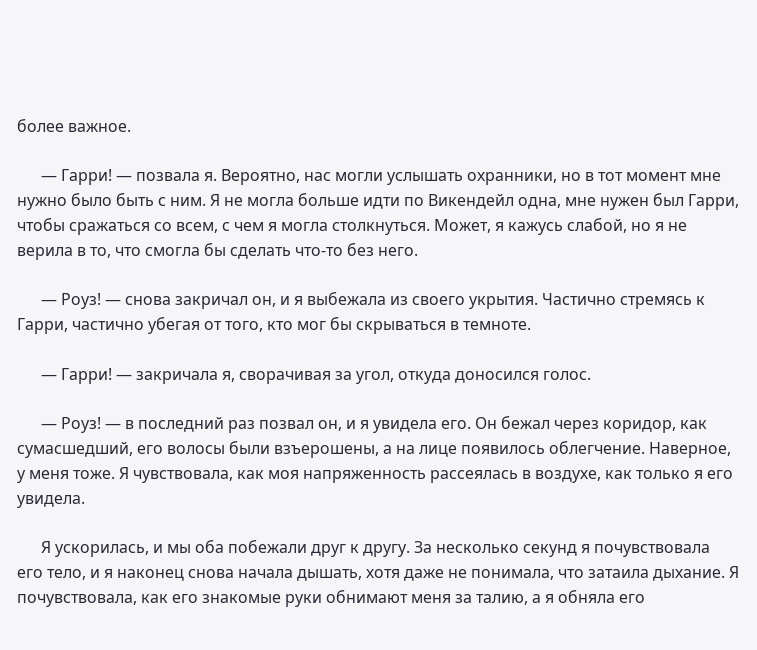более важное.

      — Гарри! — позвала я. Вероятно, нас могли услышать охранники, но в тот момент мне нужно было быть с ним. Я не могла больше идти по Викендейл одна, мне нужен был Гарри, чтобы сражаться со всем, с чем я могла столкнуться. Может, я кажусь слабой, но я не верила в то, что смогла бы сделать что-то без него.

      — Роуз! — снова закричал он, и я выбежала из своего укрытия. Частично стремясь к Гарри, частично убегая от того, кто мог бы скрываться в темноте.

      — Гарри! — закричала я, сворачивая за угол, откуда доносился голос.

      — Роуз! — в последний раз позвал он, и я увидела его. Он бежал через коридор, как сумасшедший, его волосы были взъерошены, а на лице появилось облегчение. Наверное, у меня тоже. Я чувствовала, как моя напряженность рассеялась в воздухе, как только я его увидела.

      Я ускорилась, и мы оба побежали друг к другу. За несколько секунд я почувствовала его тело, и я наконец снова начала дышать, хотя даже не понимала, что затаила дыхание. Я почувствовала, как его знакомые руки обнимают меня за талию, а я обняла его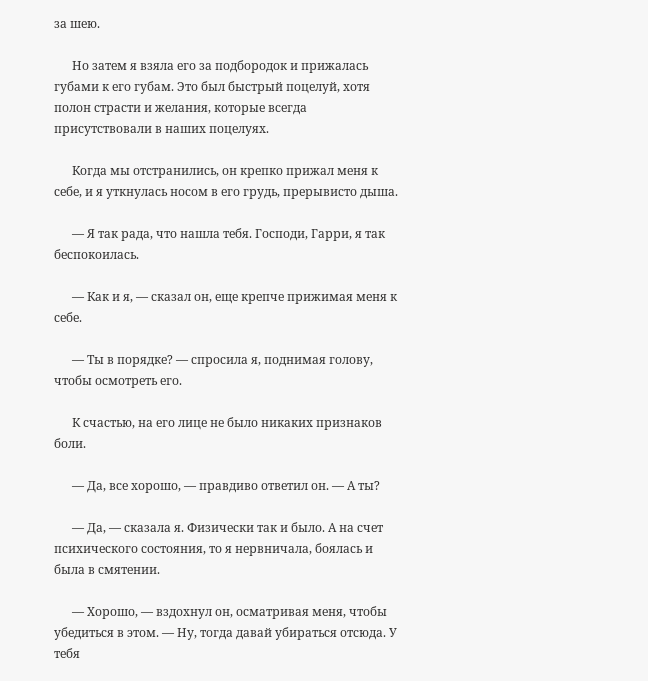за шею.

      Но затем я взяла его за подбородок и прижалась губами к его губам. Это был быстрый поцелуй, хотя полон страсти и желания, которые всегда присутствовали в наших поцелуях.

      Когда мы отстранились, он крепко прижал меня к себе, и я уткнулась носом в его грудь, прерывисто дыша.

      — Я так рада, что нашла тебя. Господи, Гарри, я так беспокоилась.

      — Как и я, — сказал он, еще крепче прижимая меня к себе.

      — Ты в порядке? — спросила я, поднимая голову, чтобы осмотреть его.

      К счастью, на его лице не было никаких признаков боли.

      — Да, все хорошо, — правдиво ответил он. — А ты?

      — Да, — сказала я. Физически так и было. А на счет психического состояния, то я нервничала, боялась и была в смятении.

      — Хорошо, — вздохнул он, осматривая меня, чтобы убедиться в этом. — Ну, тогда давай убираться отсюда. У тебя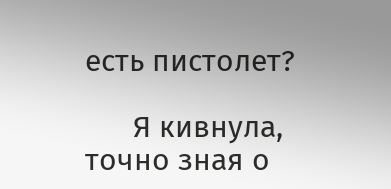есть пистолет?

      Я кивнула, точно зная о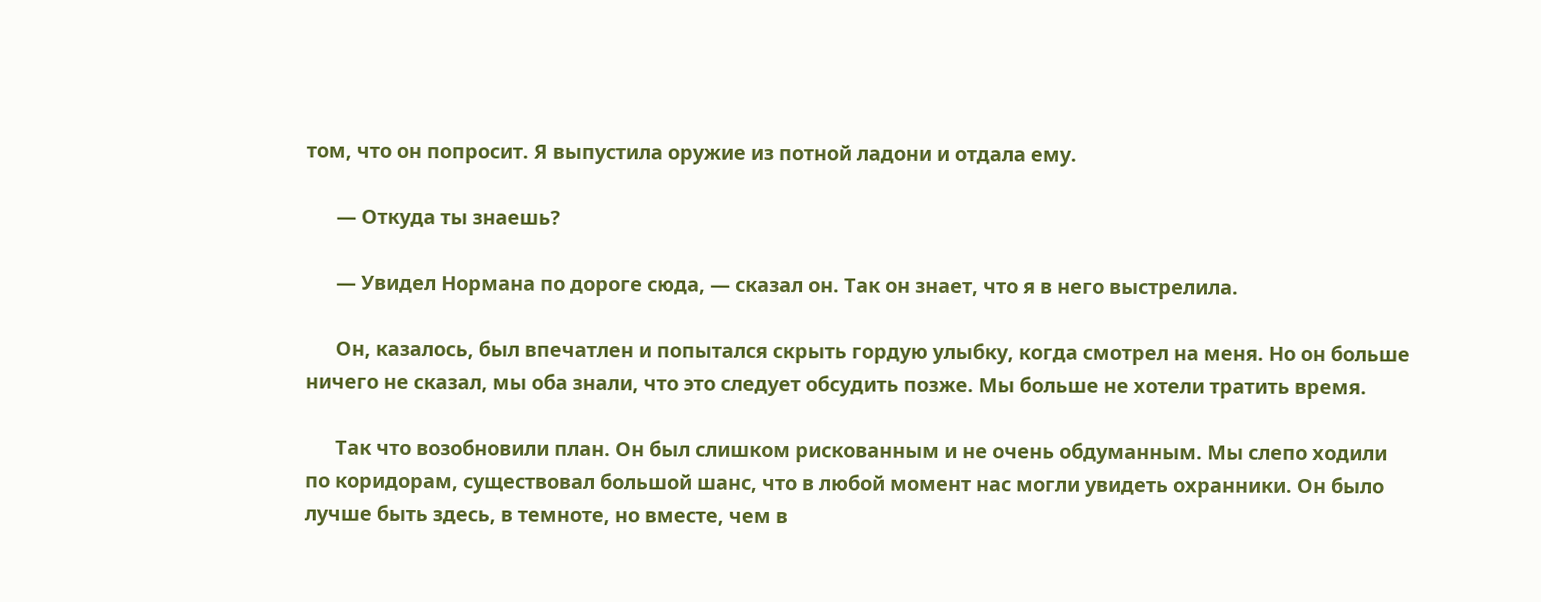том, что он попросит. Я выпустила оружие из потной ладони и отдала ему.

      — Откуда ты знаешь?

      — Увидел Нормана по дороге сюда, — сказал он. Так он знает, что я в него выстрелила.

      Он, казалось, был впечатлен и попытался скрыть гордую улыбку, когда смотрел на меня. Но он больше ничего не сказал, мы оба знали, что это следует обсудить позже. Мы больше не хотели тратить время.

      Так что возобновили план. Он был слишком рискованным и не очень обдуманным. Мы слепо ходили по коридорам, существовал большой шанс, что в любой момент нас могли увидеть охранники. Он было лучше быть здесь, в темноте, но вместе, чем в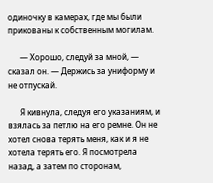одиночку в камерах, где мы были прикованы к собственным могилам.

      — Хорошо, следуй за мной, — сказал он. — Держись за униформу и не отпускай.

      Я кивнула, следуя его указаниям, и взялась за петлю на его ремне. Он не хотел снова терять меня, как и я не хотела терять его. Я посмотрела назад, а затем по сторонам,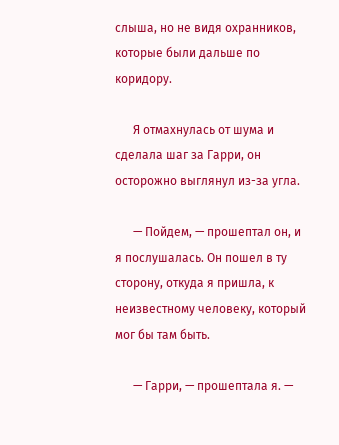слыша, но не видя охранников, которые были дальше по коридору.

      Я отмахнулась от шума и сделала шаг за Гарри, он осторожно выглянул из-за угла.

      — Пойдем, — прошептал он, и я послушалась. Он пошел в ту сторону, откуда я пришла, к неизвестному человеку, который мог бы там быть.

      — Гарри, — прошептала я. —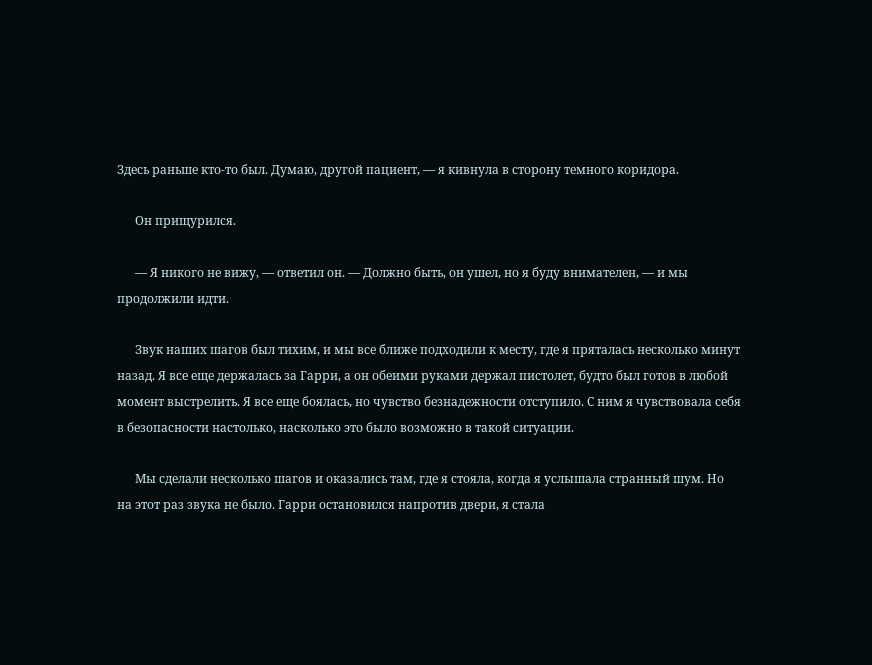Здесь раньше кто-то был. Думаю, другой пациент, — я кивнула в сторону темного коридора.

      Он прищурился.

      — Я никого не вижу, — ответил он. — Должно быть, он ушел, но я буду внимателен, — и мы продолжили идти.

      Звук наших шагов был тихим, и мы все ближе подходили к месту, где я пряталась несколько минут назад. Я все еще держалась за Гарри, а он обеими руками держал пистолет, будто был готов в любой момент выстрелить. Я все еще боялась, но чувство безнадежности отступило. С ним я чувствовала себя в безопасности настолько, насколько это было возможно в такой ситуации.

      Мы сделали несколько шагов и оказались там, где я стояла, когда я услышала странный шум. Но на этот раз звука не было. Гарри остановился напротив двери, я стала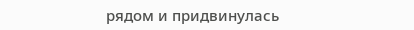рядом и придвинулась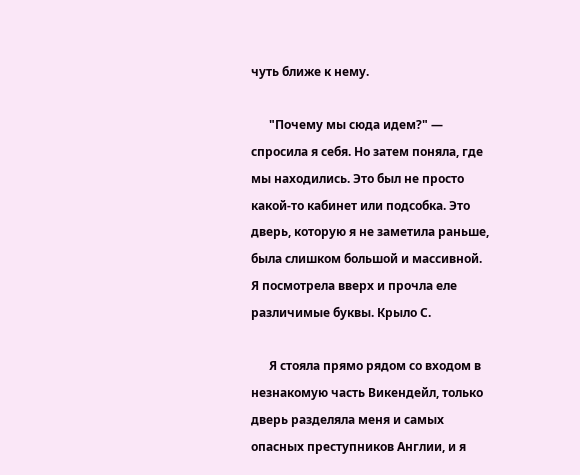чуть ближе к нему.

      "Почему мы сюда идем?" — спросила я себя. Но затем поняла, где мы находились. Это был не просто какой-то кабинет или подсобка. Это дверь, которую я не заметила раньше, была слишком большой и массивной. Я посмотрела вверх и прочла еле различимые буквы. Крыло С.

      Я стояла прямо рядом со входом в незнакомую часть Викендейл, только дверь разделяла меня и самых опасных преступников Англии, и я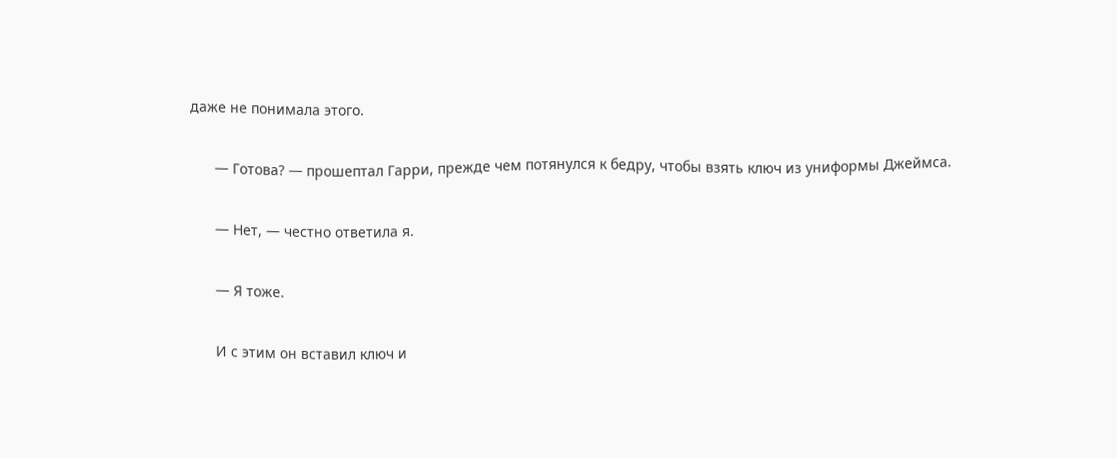даже не понимала этого.

      — Готова? — прошептал Гарри, прежде чем потянулся к бедру, чтобы взять ключ из униформы Джеймса.

      — Нет, — честно ответила я.

      — Я тоже.

      И с этим он вставил ключ и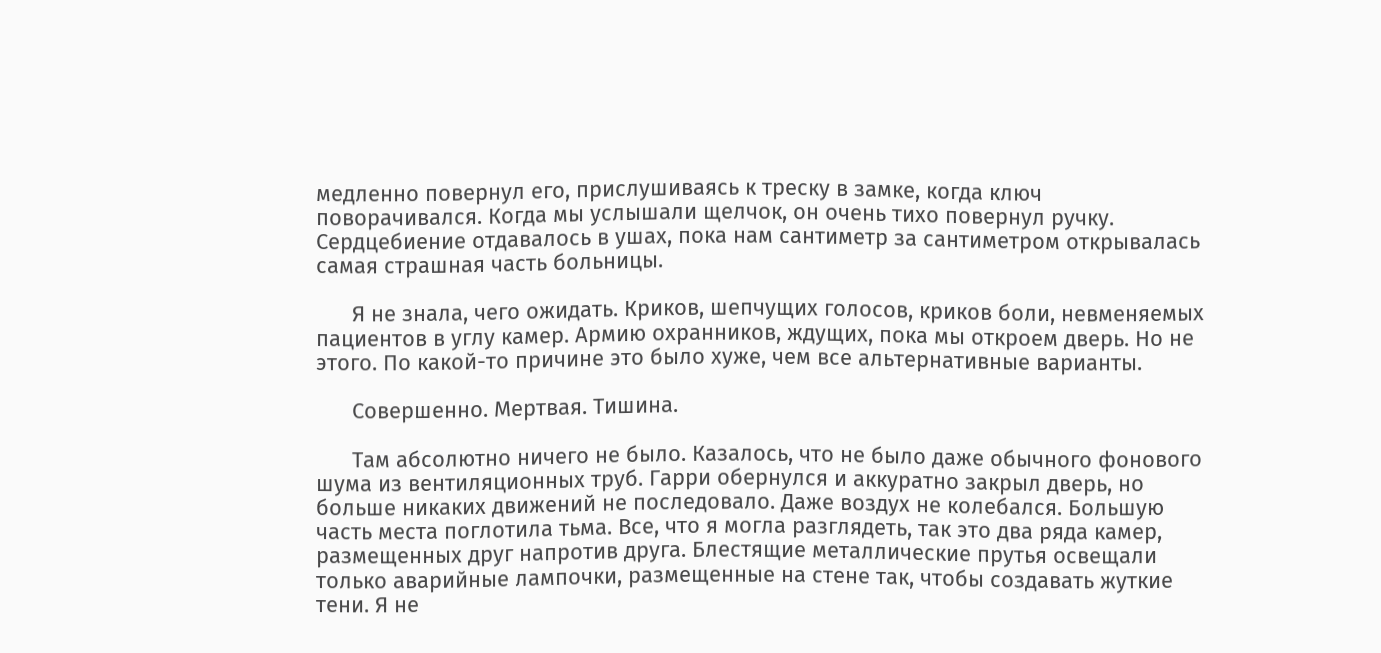медленно повернул его, прислушиваясь к треску в замке, когда ключ поворачивался. Когда мы услышали щелчок, он очень тихо повернул ручку. Сердцебиение отдавалось в ушах, пока нам сантиметр за сантиметром открывалась самая страшная часть больницы.

      Я не знала, чего ожидать. Криков, шепчущих голосов, криков боли, невменяемых пациентов в углу камер. Армию охранников, ждущих, пока мы откроем дверь. Но не этого. По какой-то причине это было хуже, чем все альтернативные варианты.

      Совершенно. Мертвая. Тишина.

      Там абсолютно ничего не было. Казалось, что не было даже обычного фонового шума из вентиляционных труб. Гарри обернулся и аккуратно закрыл дверь, но больше никаких движений не последовало. Даже воздух не колебался. Большую часть места поглотила тьма. Все, что я могла разглядеть, так это два ряда камер, размещенных друг напротив друга. Блестящие металлические прутья освещали только аварийные лампочки, размещенные на стене так, чтобы создавать жуткие тени. Я не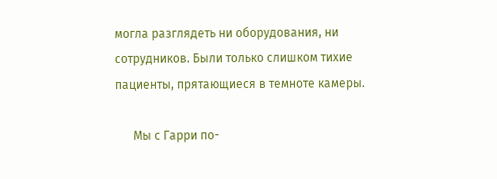могла разглядеть ни оборудования, ни сотрудников. Были только слишком тихие пациенты, прятающиеся в темноте камеры.

      Мы с Гарри по-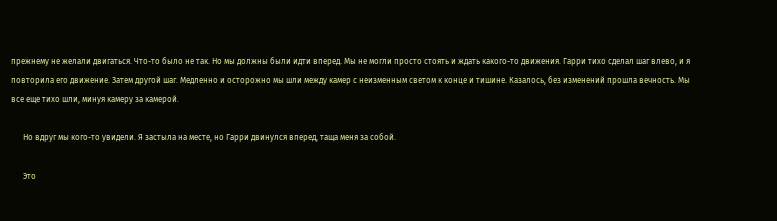прежнему не желали двигаться. Что-то было не так. Но мы должны были идти вперед. Мы не могли просто стоять и ждать какого-то движения. Гарри тихо сделал шаг влево, и я повторила его движение. Затем другой шаг. Медленно и осторожно мы шли между камер с неизменным светом к конце и тишине. Казалось, без изменений прошла вечность. Мы все еще тихо шли, минуя камеру за камерой.

      Но вдруг мы кого-то увидели. Я застыла на месте, но Гарри двинулся вперед, таща меня за собой.

      Это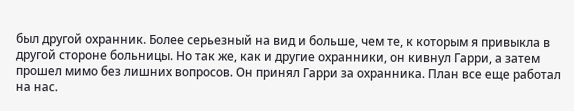был другой охранник. Более серьезный на вид и больше, чем те, к которым я привыкла в другой стороне больницы. Но так же, как и другие охранники, он кивнул Гарри, а затем прошел мимо без лишних вопросов. Он принял Гарри за охранника. План все еще работал на нас.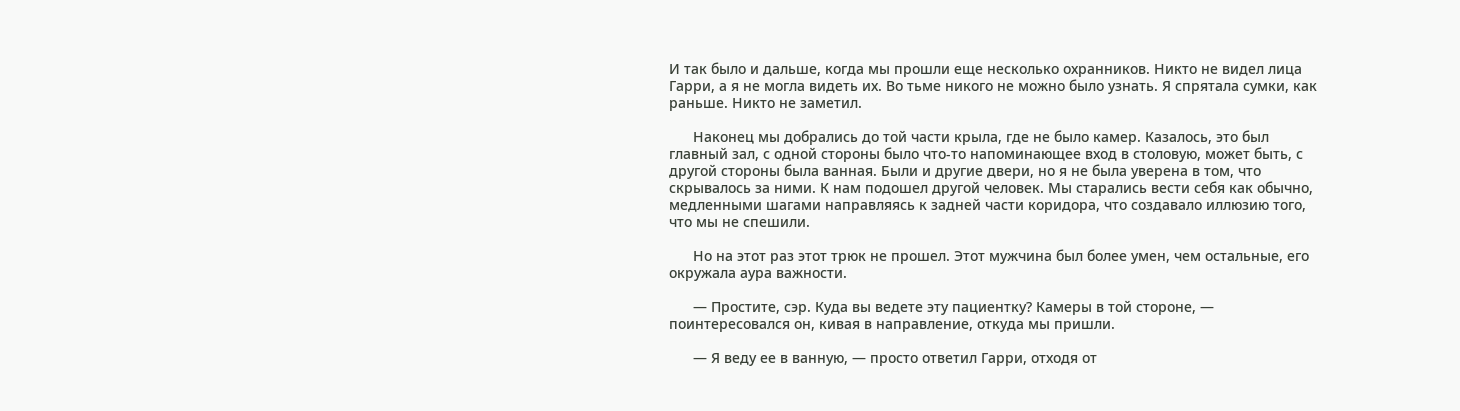И так было и дальше, когда мы прошли еще несколько охранников. Никто не видел лица Гарри, а я не могла видеть их. Во тьме никого не можно было узнать. Я спрятала сумки, как раньше. Никто не заметил.

      Наконец мы добрались до той части крыла, где не было камер. Казалось, это был главный зал, с одной стороны было что-то напоминающее вход в столовую, может быть, с другой стороны была ванная. Были и другие двери, но я не была уверена в том, что скрывалось за ними. К нам подошел другой человек. Мы старались вести себя как обычно, медленными шагами направляясь к задней части коридора, что создавало иллюзию того, что мы не спешили.

      Но на этот раз этот трюк не прошел. Этот мужчина был более умен, чем остальные, его окружала аура важности.

      — Простите, сэр. Куда вы ведете эту пациентку? Камеры в той стороне, — поинтересовался он, кивая в направление, откуда мы пришли.

      — Я веду ее в ванную, — просто ответил Гарри, отходя от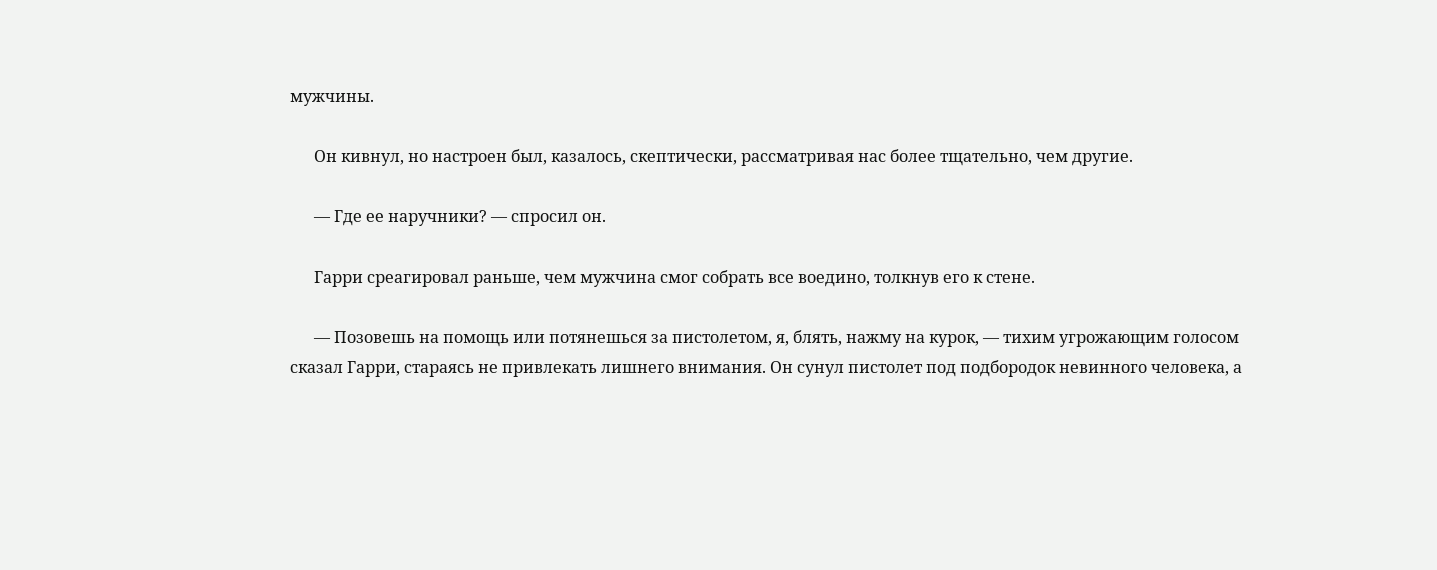мужчины.

      Он кивнул, но настроен был, казалось, скептически, рассматривая нас более тщательно, чем другие.

      — Где ее наручники? — спросил он.

      Гарри среагировал раньше, чем мужчина смог собрать все воедино, толкнув его к стене.

      — Позовешь на помощь или потянешься за пистолетом, я, блять, нажму на курок, — тихим угрожающим голосом сказал Гарри, стараясь не привлекать лишнего внимания. Он сунул пистолет под подбородок невинного человека, а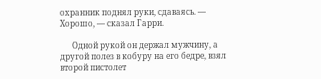охранник поднял руки, сдаваясь. — Хорошо, — сказал Гарри.

      Одной рукой он держал мужчину, а другой полез в кобуру на его бедре, взял второй пистолет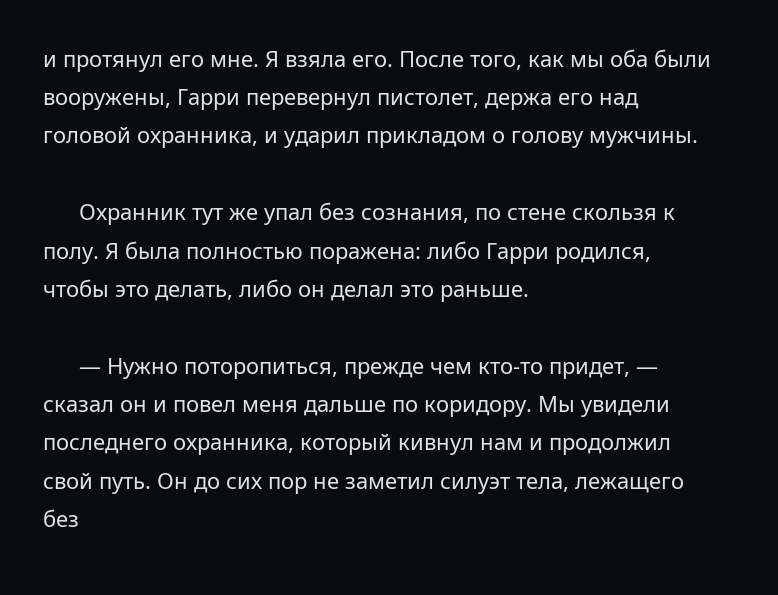и протянул его мне. Я взяла его. После того, как мы оба были вооружены, Гарри перевернул пистолет, держа его над головой охранника, и ударил прикладом о голову мужчины.

      Охранник тут же упал без сознания, по стене скользя к полу. Я была полностью поражена: либо Гарри родился, чтобы это делать, либо он делал это раньше.

      — Нужно поторопиться, прежде чем кто-то придет, — сказал он и повел меня дальше по коридору. Мы увидели последнего охранника, который кивнул нам и продолжил свой путь. Он до сих пор не заметил силуэт тела, лежащего без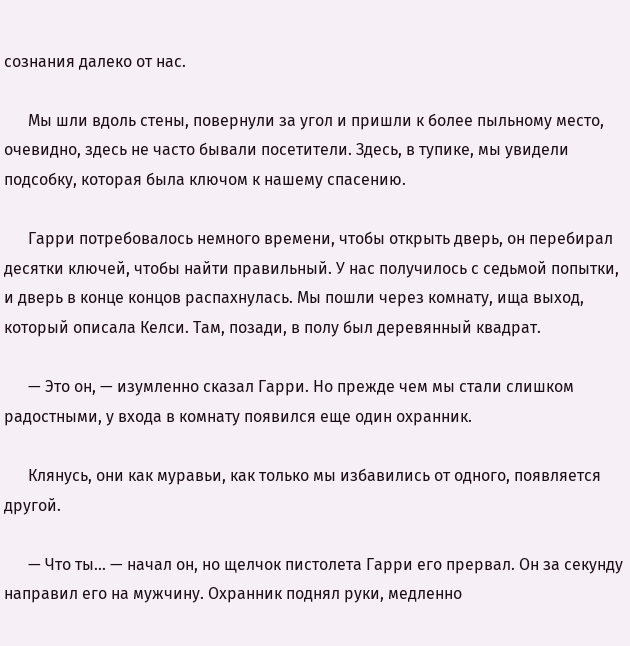сознания далеко от нас.

      Мы шли вдоль стены, повернули за угол и пришли к более пыльному место, очевидно, здесь не часто бывали посетители. Здесь, в тупике, мы увидели подсобку, которая была ключом к нашему спасению.

      Гарри потребовалось немного времени, чтобы открыть дверь, он перебирал десятки ключей, чтобы найти правильный. У нас получилось с седьмой попытки, и дверь в конце концов распахнулась. Мы пошли через комнату, ища выход, который описала Келси. Там, позади, в полу был деревянный квадрат.

      — Это он, — изумленно сказал Гарри. Но прежде чем мы стали слишком радостными, у входа в комнату появился еще один охранник.

      Клянусь, они как муравьи, как только мы избавились от одного, появляется другой.

      — Что ты... — начал он, но щелчок пистолета Гарри его прервал. Он за секунду направил его на мужчину. Охранник поднял руки, медленно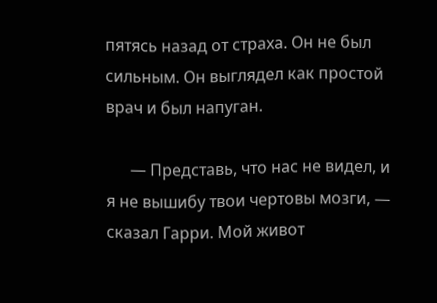пятясь назад от страха. Он не был сильным. Он выглядел как простой врач и был напуган.

      — Представь, что нас не видел, и я не вышибу твои чертовы мозги, — сказал Гарри. Мой живот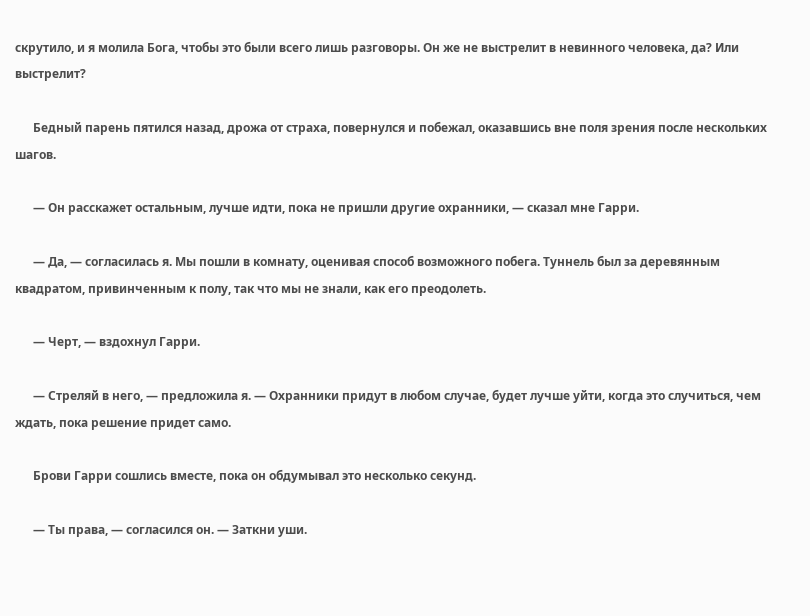скрутило, и я молила Бога, чтобы это были всего лишь разговоры. Он же не выстрелит в невинного человека, да? Или выстрелит?

      Бедный парень пятился назад, дрожа от страха, повернулся и побежал, оказавшись вне поля зрения после нескольких шагов.

      — Он расскажет остальным, лучше идти, пока не пришли другие охранники, — сказал мне Гарри.

      — Да, — согласилась я. Мы пошли в комнату, оценивая способ возможного побега. Туннель был за деревянным квадратом, привинченным к полу, так что мы не знали, как его преодолеть.

      — Черт, — вздохнул Гарри.

      — Стреляй в него, — предложила я. — Охранники придут в любом случае, будет лучше уйти, когда это случиться, чем ждать, пока решение придет само.

      Брови Гарри сошлись вместе, пока он обдумывал это несколько секунд.

      — Ты права, — согласился он. — Заткни уши.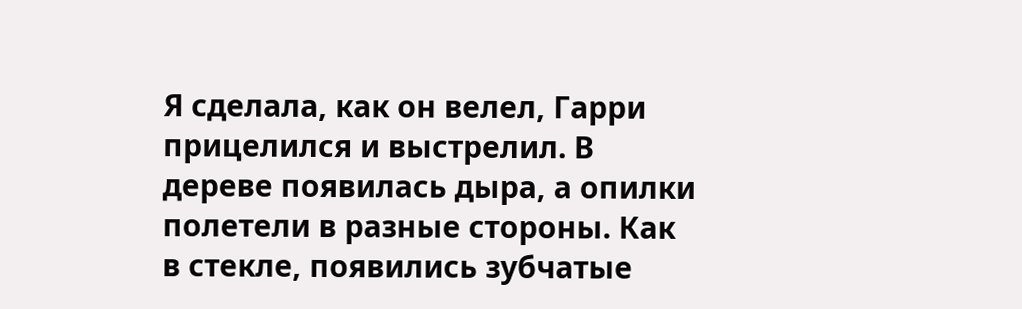Я сделала, как он велел, Гарри прицелился и выстрелил. В дереве появилась дыра, а опилки полетели в разные стороны. Как в стекле, появились зубчатые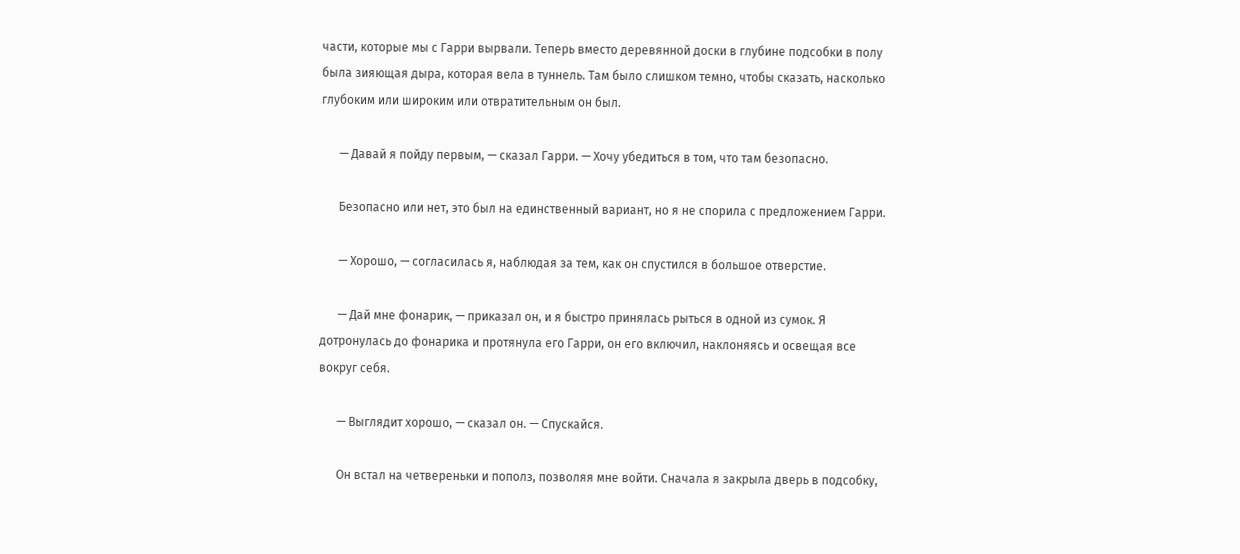части, которые мы с Гарри вырвали. Теперь вместо деревянной доски в глубине подсобки в полу была зияющая дыра, которая вела в туннель. Там было слишком темно, чтобы сказать, насколько глубоким или широким или отвратительным он был.

      — Давай я пойду первым, — сказал Гарри. — Хочу убедиться в том, что там безопасно.

      Безопасно или нет, это был на единственный вариант, но я не спорила с предложением Гарри.

      — Хорошо, — согласилась я, наблюдая за тем, как он спустился в большое отверстие.

      — Дай мне фонарик, — приказал он, и я быстро принялась рыться в одной из сумок. Я дотронулась до фонарика и протянула его Гарри, он его включил, наклоняясь и освещая все вокруг себя.

      — Выглядит хорошо, — сказал он. — Спускайся.

      Он встал на четвереньки и пополз, позволяя мне войти. Сначала я закрыла дверь в подсобку,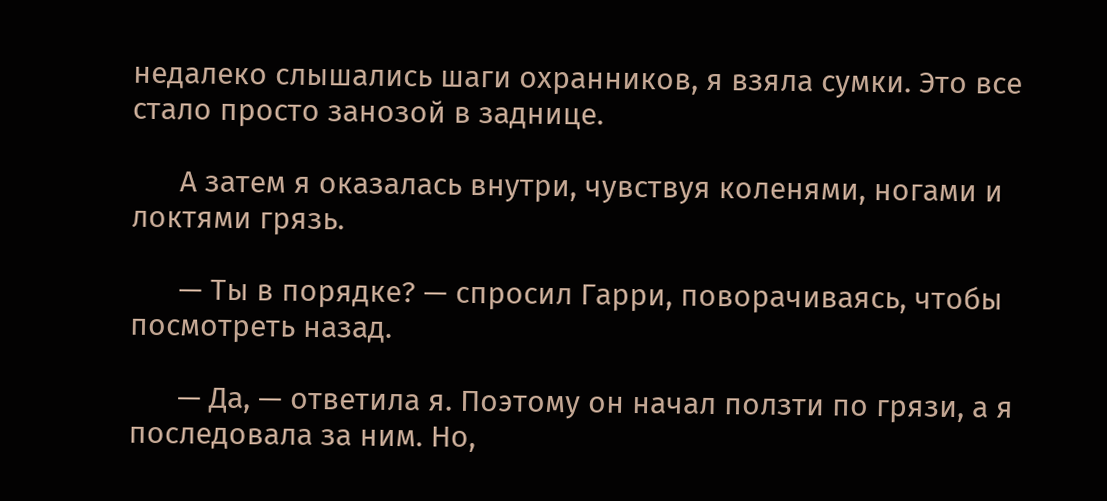недалеко слышались шаги охранников, я взяла сумки. Это все стало просто занозой в заднице.

      А затем я оказалась внутри, чувствуя коленями, ногами и локтями грязь.

      — Ты в порядке? — спросил Гарри, поворачиваясь, чтобы посмотреть назад.

      — Да, — ответила я. Поэтому он начал ползти по грязи, а я последовала за ним. Но,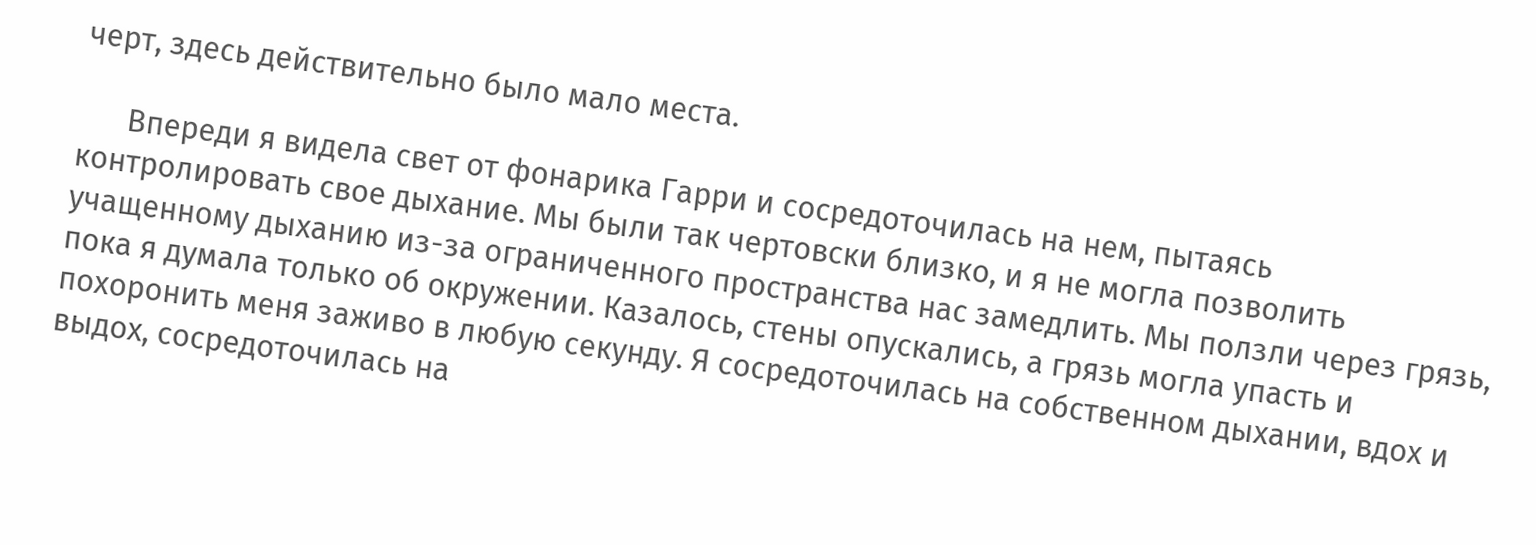черт, здесь действительно было мало места.

      Впереди я видела свет от фонарика Гарри и сосредоточилась на нем, пытаясь контролировать свое дыхание. Мы были так чертовски близко, и я не могла позволить учащенному дыханию из-за ограниченного пространства нас замедлить. Мы ползли через грязь, пока я думала только об окружении. Казалось, стены опускались, а грязь могла упасть и похоронить меня заживо в любую секунду. Я сосредоточилась на собственном дыхании, вдох и выдох, сосредоточилась на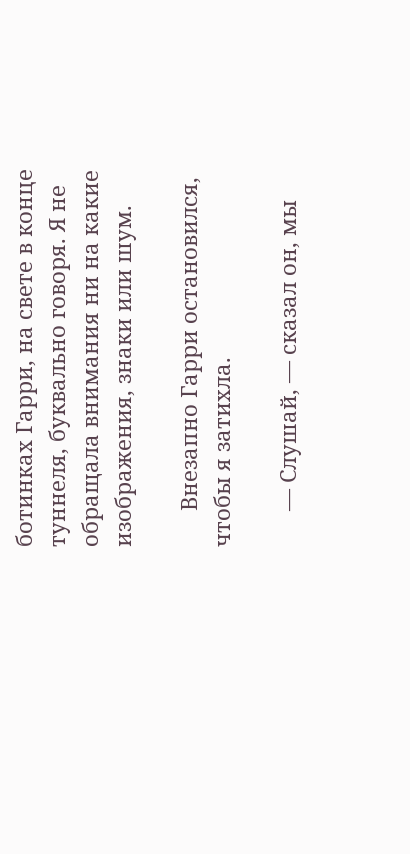ботинках Гарри, на свете в конце туннеля, буквально говоря. Я не обращала внимания ни на какие изображения, знаки или шум.

      Внезапно Гарри остановился, чтобы я затихла.

      — Слушай, — сказал он, мы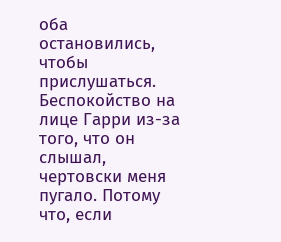оба остановились, чтобы прислушаться. Беспокойство на лице Гарри из-за того, что он слышал, чертовски меня пугало. Потому что, если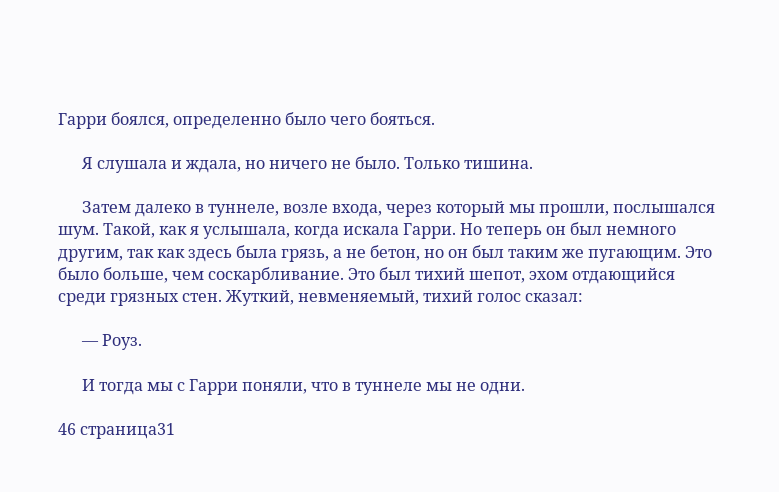Гарри боялся, определенно было чего бояться.

      Я слушала и ждала, но ничего не было. Только тишина.

      Затем далеко в туннеле, возле входа, через который мы прошли, послышался шум. Такой, как я услышала, когда искала Гарри. Но теперь он был немного другим, так как здесь была грязь, а не бетон, но он был таким же пугающим. Это было больше, чем соскарбливание. Это был тихий шепот, эхом отдающийся среди грязных стен. Жуткий, невменяемый, тихий голос сказал:

      — Роуз.

      И тогда мы с Гарри поняли, что в туннеле мы не одни.

46 страница31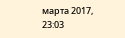марта 2017, 23:03